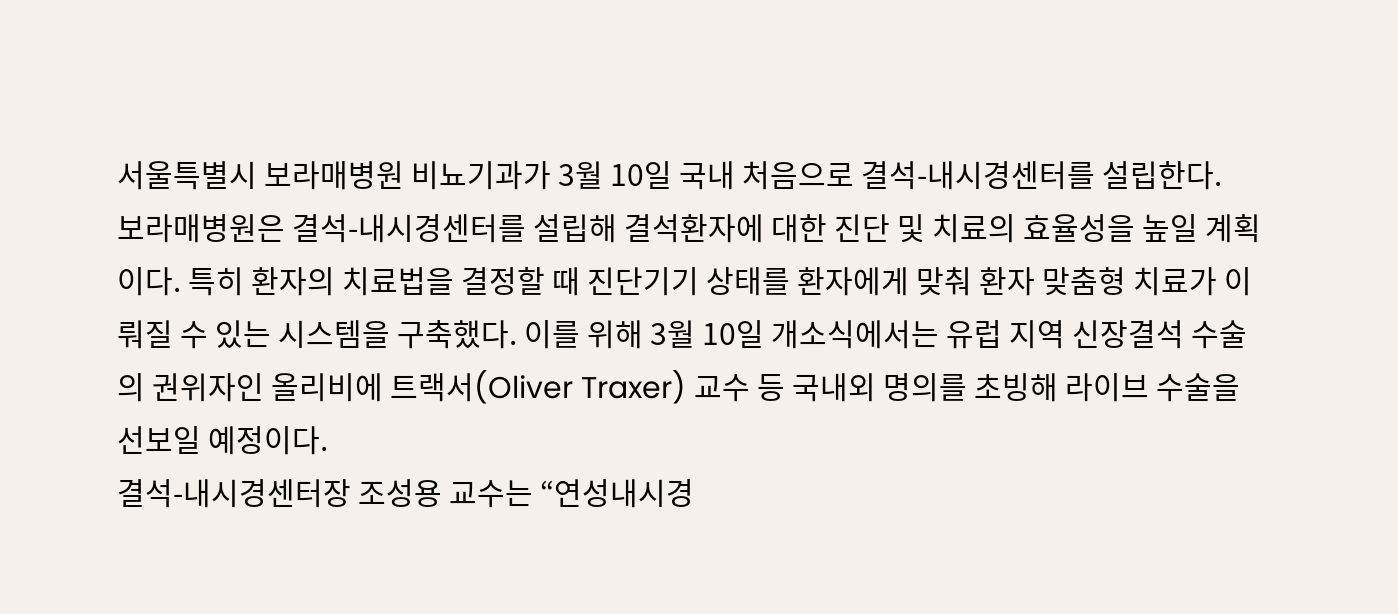서울특별시 보라매병원 비뇨기과가 3월 10일 국내 처음으로 결석-내시경센터를 설립한다.
보라매병원은 결석-내시경센터를 설립해 결석환자에 대한 진단 및 치료의 효율성을 높일 계획이다. 특히 환자의 치료법을 결정할 때 진단기기 상태를 환자에게 맞춰 환자 맞춤형 치료가 이뤄질 수 있는 시스템을 구축했다. 이를 위해 3월 10일 개소식에서는 유럽 지역 신장결석 수술의 권위자인 올리비에 트랙서(Oliver Traxer) 교수 등 국내외 명의를 초빙해 라이브 수술을 선보일 예정이다.
결석-내시경센터장 조성용 교수는 “연성내시경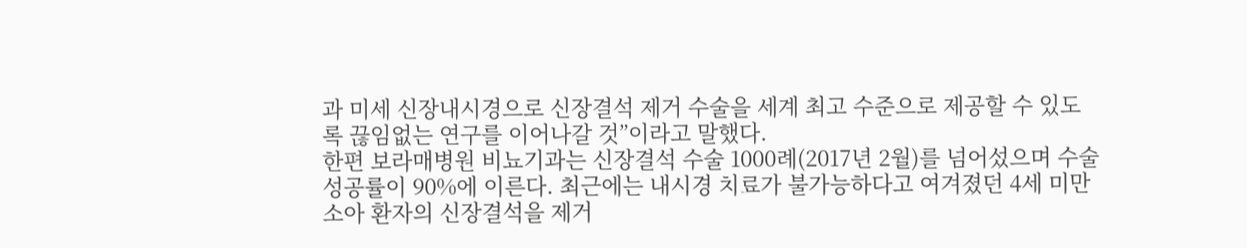과 미세 신장내시경으로 신장결석 제거 수술을 세계 최고 수준으로 제공할 수 있도록 끊임없는 연구를 이어나갈 것”이라고 말했다.
한편 보라매병원 비뇨기과는 신장결석 수술 1000례(2017년 2월)를 넘어섰으며 수술 성공률이 90%에 이른다. 최근에는 내시경 치료가 불가능하다고 여겨졌던 4세 미만 소아 환자의 신장결석을 제거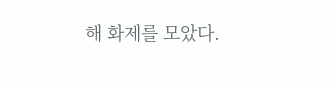해 화제를 모았다.